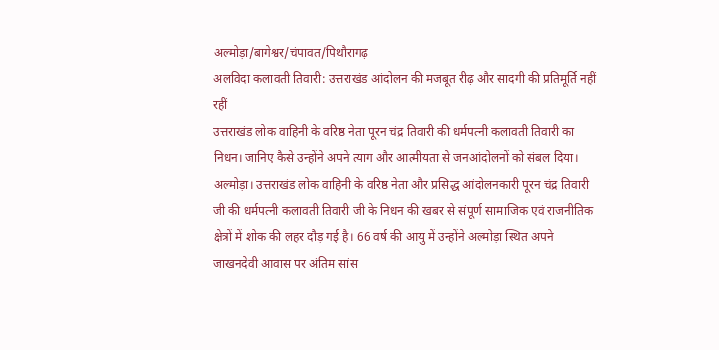अल्मोड़ा/बागेश्वर/चंपावत/पिथौरागढ़
अलविदा कलावती तिवारी: उत्तराखंड आंदोलन की मजबूत रीढ़ और सादगी की प्रतिमूर्ति नहीं रहीं
उत्तराखंड लोक वाहिनी के वरिष्ठ नेता पूरन चंद्र तिवारी की धर्मपत्नी कलावती तिवारी का निधन। जानिए कैसे उन्होंने अपने त्याग और आत्मीयता से जनआंदोलनों को संबल दिया।
अल्मोड़ा। उत्तराखंड लोक वाहिनी के वरिष्ठ नेता और प्रसिद्ध आंदोलनकारी पूरन चंद्र तिवारी जी की धर्मपत्नी कलावती तिवारी जी के निधन की खबर से संपूर्ण सामाजिक एवं राजनीतिक क्षेत्रों में शोक की लहर दौड़ गई है। 66 वर्ष की आयु में उन्होंने अल्मोड़ा स्थित अपने जाखनदेवी आवास पर अंतिम सांस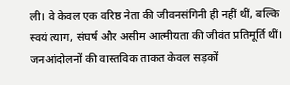ली। वे केवल एक वरिष्ठ नेता की जीवनसंगिनी ही नहीं थीं, बल्कि स्वयं त्याग, संघर्ष और असीम आत्मीयता की जीवंत प्रतिमूर्ति थीं।
जनआंदोलनों की वास्तविक ताकत केवल सड़कों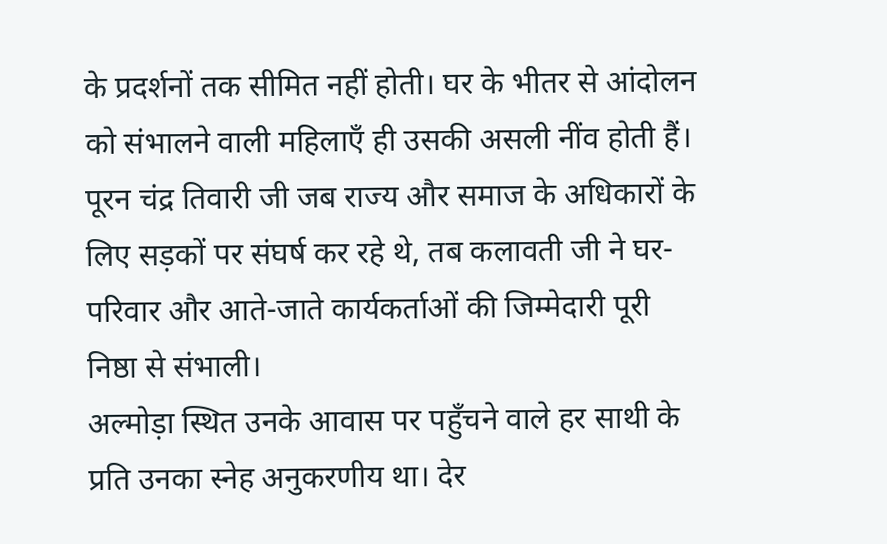के प्रदर्शनों तक सीमित नहीं होती। घर के भीतर से आंदोलन को संभालने वाली महिलाएँ ही उसकी असली नींव होती हैं। पूरन चंद्र तिवारी जी जब राज्य और समाज के अधिकारों के लिए सड़कों पर संघर्ष कर रहे थे, तब कलावती जी ने घर-परिवार और आते-जाते कार्यकर्ताओं की जिम्मेदारी पूरी निष्ठा से संभाली।
अल्मोड़ा स्थित उनके आवास पर पहुँचने वाले हर साथी के प्रति उनका स्नेह अनुकरणीय था। देर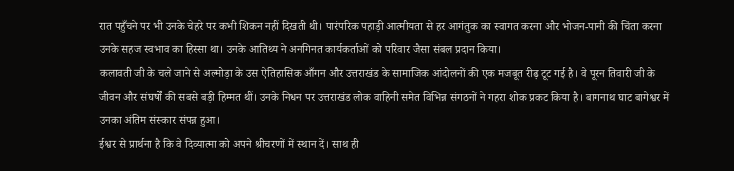रात पहुँचने पर भी उनके चेहरे पर कभी शिकन नहीं दिखती थी। पारंपरिक पहाड़ी आत्मीयता से हर आगंतुक का स्वागत करना और भोजन-पानी की चिंता करना उनके सहज स्वभाव का हिस्सा था। उनके आतिथ्य ने अनगिनत कार्यकर्ताओं को परिवार जैसा संबल प्रदान किया।
कलावती जी के चले जाने से अल्मोड़ा के उस ऐतिहासिक आँगन और उत्तराखंड के सामाजिक आंदोलनों की एक मजबूत रीढ़ टूट गई है। वे पूरन तिवारी जी के जीवन और संघर्षों की सबसे बड़ी हिम्मत थीं। उनके निधन पर उत्तराखंड लोक वाहिनी समेत विभिन्न संगठनों ने गहरा शोक प्रकट किया है। बागनाथ घाट बागेश्वर में उनका अंतिम संस्कार संपन्न हुआ।
ईश्वर से प्रार्थना है कि वे दिव्यात्मा को अपने श्रीचरणों में स्थान दें। साथ ही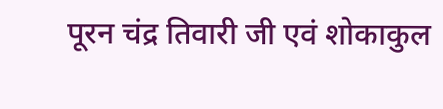पूरन चंद्र तिवारी जी एवं शोकाकुल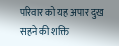परिवार को यह अपार दुख सहने की शक्ति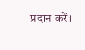प्रदान करें।